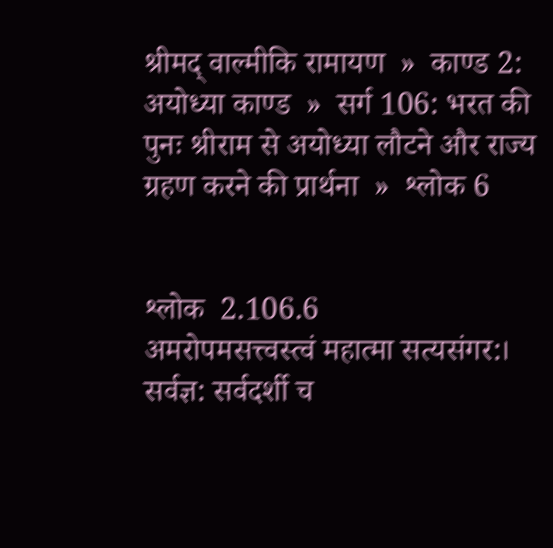श्रीमद् वाल्मीकि रामायण  »  काण्ड 2: अयोध्या काण्ड  »  सर्ग 106: भरत की पुनः श्रीराम से अयोध्या लौटने और राज्य ग्रहण करने की प्रार्थना  »  श्लोक 6


श्लोक  2.106.6
अमरोपमसत्त्वस्त्वं महात्मा सत्यसंगर:।
सर्वज्ञ: सर्वदर्शी च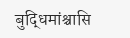बुद्धिमांश्चासि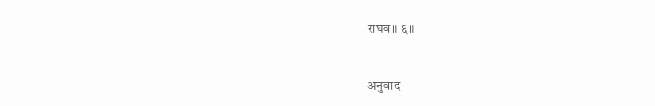राघव॥ ६॥


अनुवाद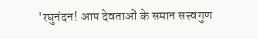'रघुनंदन! आप देवताओं के समान सत्त्वगुण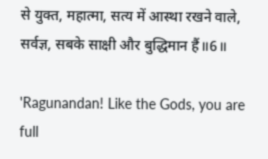से युक्त, महात्मा, सत्य में आस्था रखने वाले, सर्वज्ञ, सबके साक्षी और बुद्धिमान हैं॥6॥

'Ragunandan! Like the Gods, you are full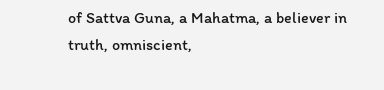of Sattva Guna, a Mahatma, a believer in truth, omniscient,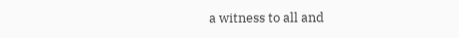a witness to all and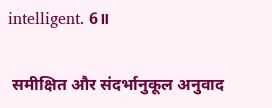intelligent. 6॥

 समीक्षित और संदर्भानुकूल अनुवाद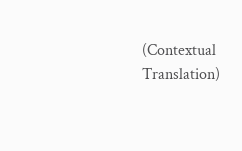(Contextual Translation)